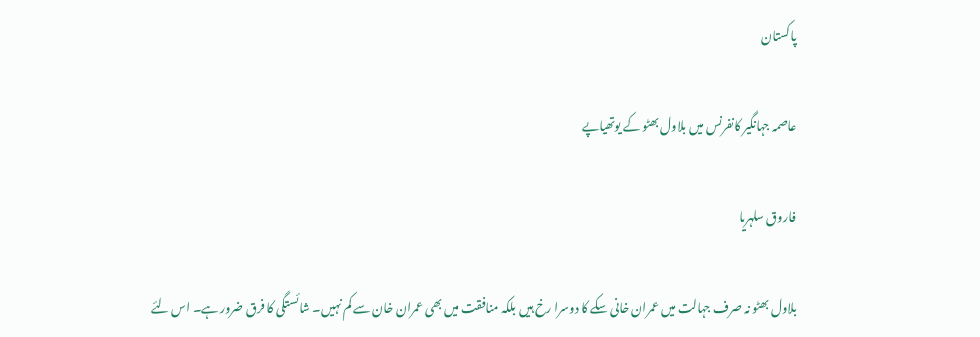پاکستان

عاصمہ جہانگیر کانفرنس میں بلاول بھٹو کے یوتھیاپے

فاروق سلہریا

بلاول بھٹو نہ صرف جہالت میں عمران خانی سکے کا دوسرا رخ ہیں بلکہ منافقت میں بھی عمران خان سے کم نہیں۔ شائستگی کا فرق ضرور ہے۔ اس لئے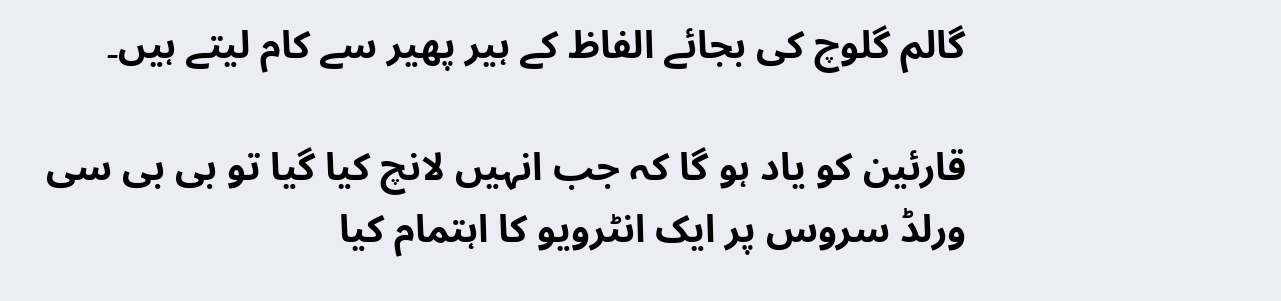گالم گلوچ کی بجائے الفاظ کے ہیر پھیر سے کام لیتے ہیں۔

قارئین کو یاد ہو گا کہ جب انہیں لانچ کیا گیا تو بی بی سی ورلڈ سروس پر ایک انٹرویو کا اہتمام کیا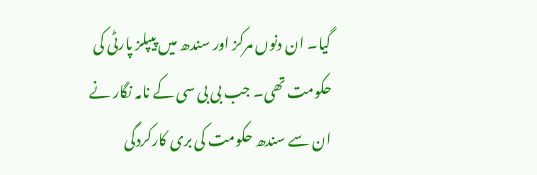گیا۔ ان دنوں مرکز اور سندھ میں پیپلز پارٹی کی حکومت تھی۔ جب بی بی سی کے نامہ نگار نے ان سے سندھ حکومت کی بری کارکردگی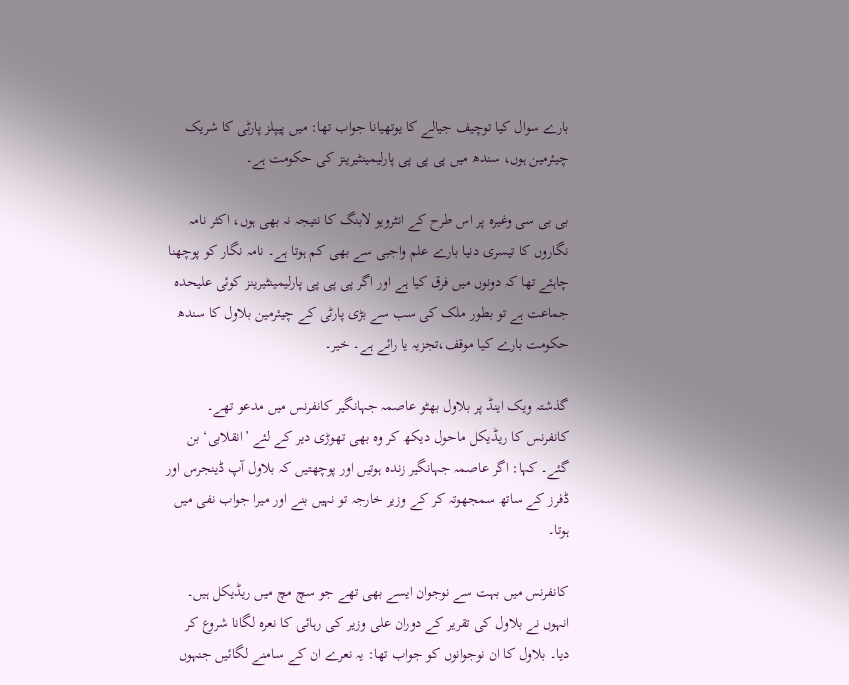بارے سوال کیا توچیف جیالے کا یوتھیانا جواب تھا: میں پیپلز پارٹی کا شریک چیئرمین ہوں، سندھ میں پی پی پی پارلیمینٹیرینز کی حکومت ہے۔

بی بی سی وغیرہ پر اس طرح کے انٹرویو لابنگ کا نتیجہ نہ بھی ہوں، اکثر نامہ نگاروں کا تیسری دنیا بارے علم واجبی سے بھی کم ہوتا ہے۔ نامہ نگار کو پوچھنا چاہئے تھا کہ دونوں میں فرق کیا ہے اور اگر پی پی پی پارلیمینٹیرینز کوئی علیحدہ جماعت ہے تو بطور ملک کی سب سے بڑی پارٹی کے چیئرمین بلاول کا سندھ حکومت بارے کیا موقف،تجزیہ یا رائے ہے۔ خیر۔

گذشتہ ویک اینڈ پر بلاول بھٹو عاصمہ جہانگیر کانفرنس میں مدعو تھے۔ کانفرنس کا ریڈیکل ماحول دیکھ کر وہ بھی تھوڑی دیر کے لئے ’انقلابی‘ بن گئے۔ کہا: اگر عاصمہ جہانگیر زندہ ہوتیں اور پوچھتیں کہ بلاول آپ ڈینجرس اور ڈفرز کے ساتھ سمجھوتہ کر کے وزیر خارجہ تو نہیں بنے اور میرا جواب نفی میں ہوتا۔

کانفرنس میں بہت سے نوجوان ایسے بھی تھے جو سچ مچ میں ریڈیکل ہیں۔ انہوں نے بلاول کی تقریر کے دوران علی وزیر کی رہائی کا نعرہ لگانا شروع کر دیا۔ بلاول کا ان نوجوانوں کو جواب تھا: یہ نعرے ان کے سامنے لگائیں جنہوں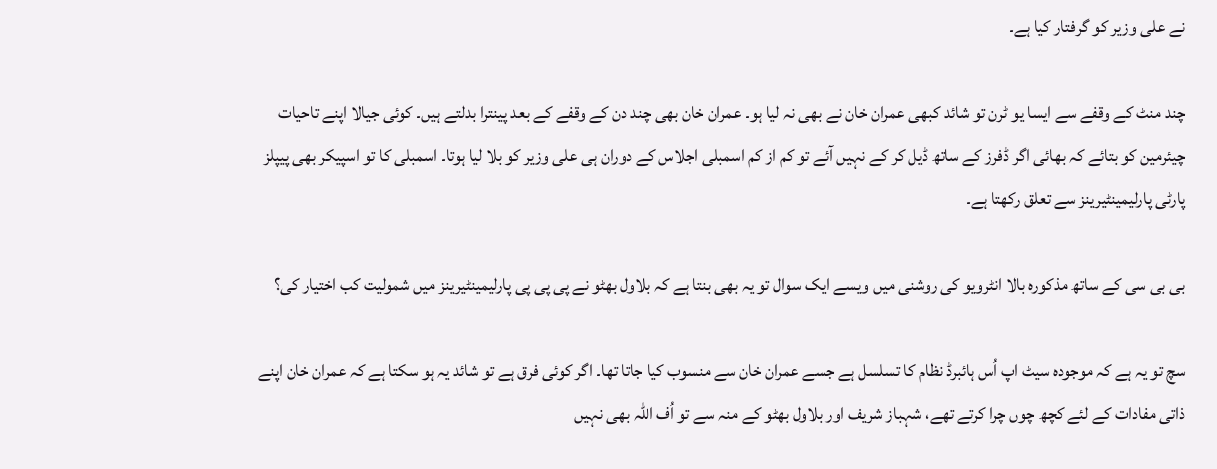نے علی وزیر کو گرفتار کیا ہے۔

چند منٹ کے وقفے سے ایسا یو ٹرن تو شائد کبھی عمران خان نے بھی نہ لیا ہو۔ عمران خان بھی چند دن کے وقفے کے بعد پینترا بدلتے ہیں۔ کوئی جیالا اپنے تاحیات چیئرمین کو بتائے کہ بھائی اگر ڈفرز کے ساتھ ڈیل کر کے نہیں آئے تو کم از کم اسمبلی اجلاس کے دوران ہی علی وزیر کو بلا لیا ہوتا۔ اسمبلی کا تو اسپیکر بھی پیپلز پارٹی پارلیمینٹیرینز سے تعلق رکھتا ہے۔

بی بی سی کے ساتھ مذکورہ بالا انٹرویو کی روشنی میں ویسے ایک سوال تو یہ بھی بنتا ہے کہ بلاول بھٹو نے پی پی پی پارلیمینٹیرینز میں شمولیت کب اختیار کی؟

سچ تو یہ ہے کہ موجودہ سیٹ اپ اُس ہائبرڈ نظام کا تسلسل ہے جسے عمران خان سے منسوب کیا جاتا تھا۔ اگر کوئی فرق ہے تو شائد یہ ہو سکتا ہے کہ عمران خان اپنے ذاتی مفادات کے لئے کچھ چوں چرا کرتے تھے، شہباز شریف اور بلاول بھٹو کے منہ سے تو اُف اللہ بھی نہیں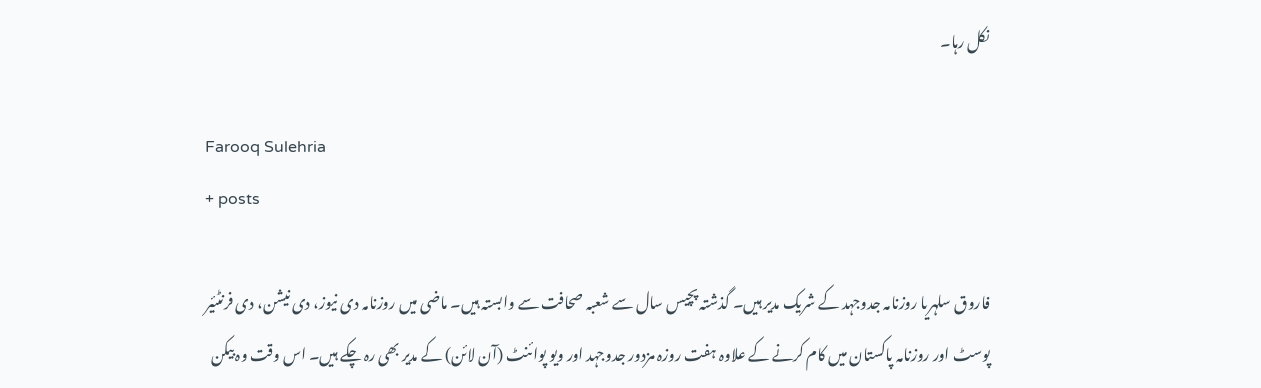نکل رہا۔

Farooq Sulehria
+ posts

فاروق سلہریا روزنامہ جدوجہد کے شریک مدیر ہیں۔ گذشتہ پچیس سال سے شعبہ صحافت سے وابستہ ہیں۔ ماضی میں روزنامہ دی نیوز، دی نیشن، دی فرنٹئیر پوسٹ اور روزنامہ پاکستان میں کام کرنے کے علاوہ ہفت روزہ مزدور جدوجہد اور ویو پوائنٹ (آن لائن) کے مدیر بھی رہ چکے ہیں۔ اس وقت وہ بیکن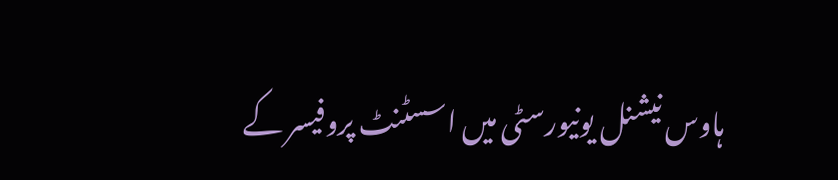ہاوس نیشنل یونیورسٹی میں اسسٹنٹ پروفیسر کے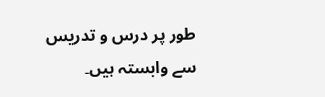طور پر درس و تدریس سے وابستہ ہیں۔